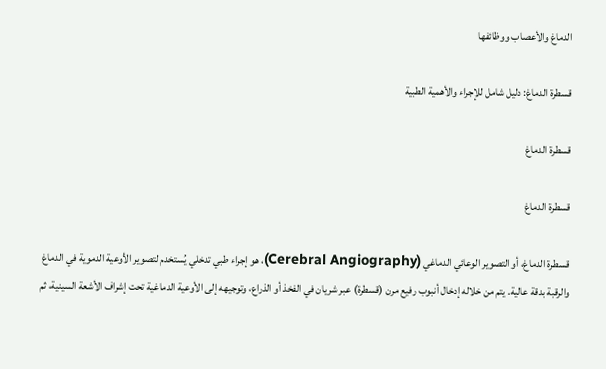الدماغ والأعصاب ووظائفها

قسطرة الدماغ: دليل شامل للإجراء والأهمية الطبية

قسطرة الدماغ

قسطرة الدماغ

قسطرة الدماغ، أو التصوير الوعائي الدماغي (Cerebral Angiography)، هو إجراء طبي تدخلي يُستخدم لتصوير الأوعية الدموية في الدماغ والرقبة بدقة عالية. يتم من خلاله إدخال أنبوب رفيع مرن (قسطرة) عبر شريان في الفخذ أو الذراع، وتوجيهه إلى الأوعية الدماغية تحت إشراف الأشعة السينية، ثم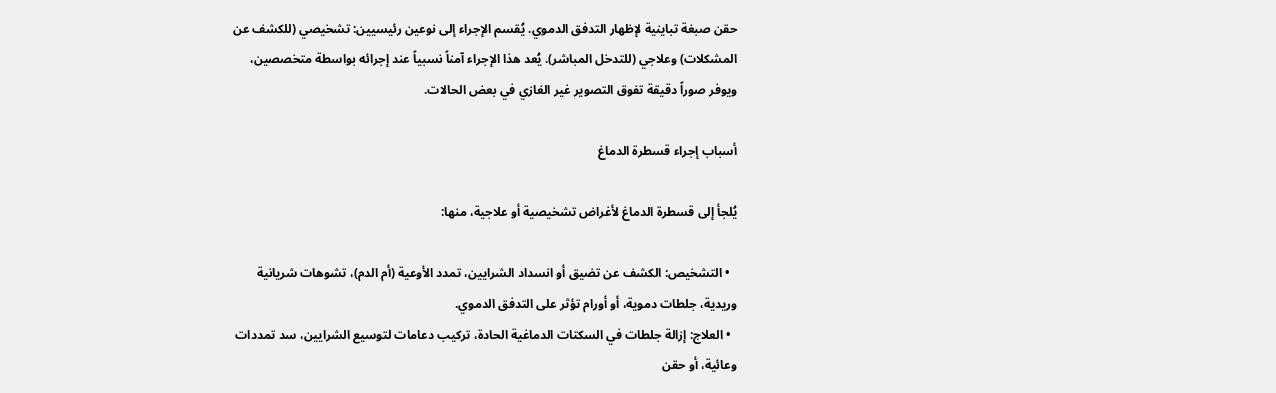حقن صبغة تباينية لإظهار التدفق الدموي. يُقسم الإجراء إلى نوعين رئيسيين: تشخيصي (للكشف عن المشكلات) وعلاجي (للتدخل المباشر). يُعد هذا الإجراء آمناً نسبياً عند إجرائه بواسطة متخصصين، ويوفر صوراً دقيقة تفوق التصوير غير الغازي في بعض الحالات.

أسباب إجراء قسطرة الدماغ

يُلجأ إلى قسطرة الدماغ لأغراض تشخيصية أو علاجية، منها:

  • التشخيص: الكشف عن تضيق أو انسداد الشرايين، تمدد الأوعية (أم الدم)، تشوهات شريانية وريدية، جلطات دموية، أو أورام تؤثر على التدفق الدموي.
  • العلاج: إزالة جلطات في السكتات الدماغية الحادة، تركيب دعامات لتوسيع الشرايين، سد تمددات وعائية، أو حقن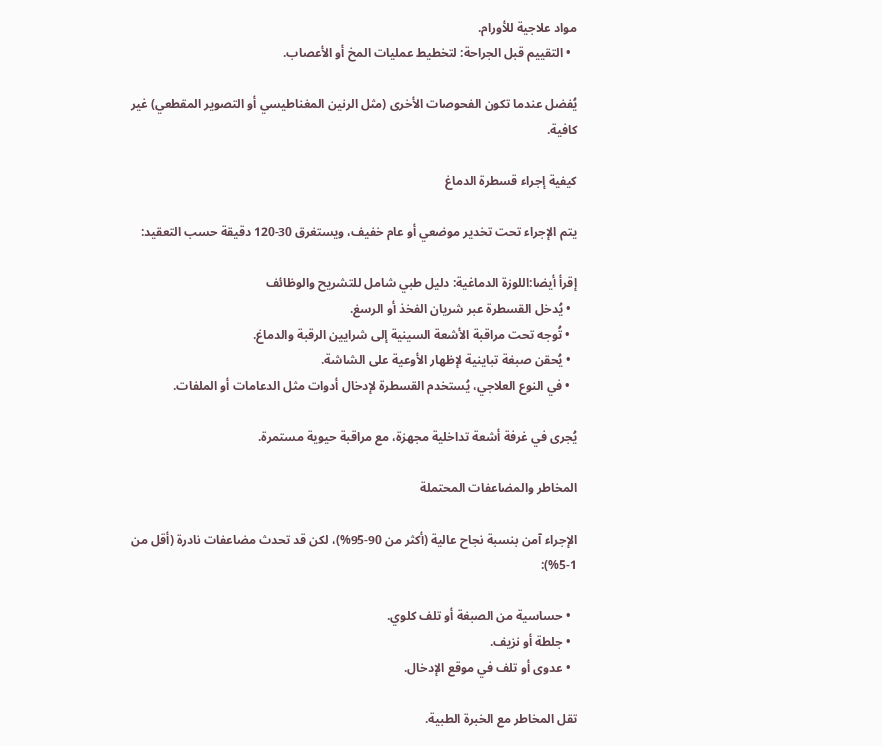مواد علاجية للأورام.
  • التقييم قبل الجراحة: لتخطيط عمليات المخ أو الأعصاب.

يُفضل عندما تكون الفحوصات الأخرى (مثل الرنين المغناطيسي أو التصوير المقطعي) غير كافية.

كيفية إجراء قسطرة الدماغ

يتم الإجراء تحت تخدير موضعي أو عام خفيف، ويستغرق 30-120 دقيقة حسب التعقيد:

إقرأ أيضا:اللوزة الدماغية: دليل طبي شامل للتشريح والوظائف
  • يُدخل القسطرة عبر شريان الفخذ أو الرسغ.
  • تُوجه تحت مراقبة الأشعة السينية إلى شرايين الرقبة والدماغ.
  • يُحقن صبغة تباينية لإظهار الأوعية على الشاشة.
  • في النوع العلاجي، يُستخدم القسطرة لإدخال أدوات مثل الدعامات أو الملفات.

يُجرى في غرفة أشعة تداخلية مجهزة، مع مراقبة حيوية مستمرة.

المخاطر والمضاعفات المحتملة

الإجراء آمن بنسبة نجاح عالية (أكثر من 90-95%)، لكن قد تحدث مضاعفات نادرة (أقل من 1-5%):

  • حساسية من الصبغة أو تلف كلوي.
  • جلطة أو نزيف.
  • عدوى أو تلف في موقع الإدخال.

تقل المخاطر مع الخبرة الطبية.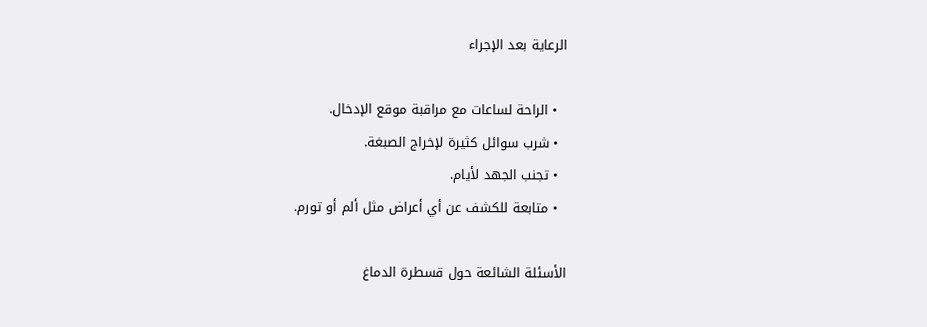الرعاية بعد الإجراء

  • الراحة لساعات مع مراقبة موقع الإدخال.
  • شرب سوائل كثيرة لإخراج الصبغة.
  • تجنب الجهد لأيام.
  • متابعة للكشف عن أي أعراض مثل ألم أو تورم.

الأسئلة الشائعة حول قسطرة الدماغ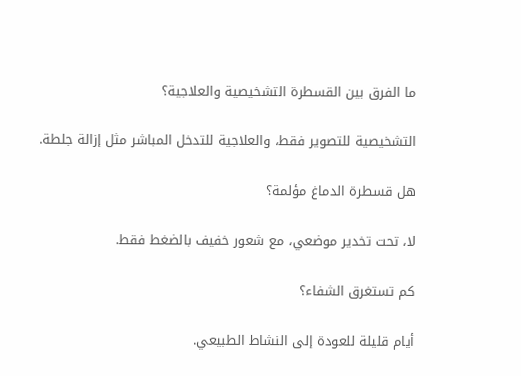ما الفرق بين القسطرة التشخيصية والعلاجية؟

التشخيصية للتصوير فقط، والعلاجية للتدخل المباشر مثل إزالة جلطة.

هل قسطرة الدماغ مؤلمة؟

لا، تحت تخدير موضعي، مع شعور خفيف بالضغط فقط.

كم تستغرق الشفاء؟

أيام قليلة للعودة إلى النشاط الطبيعي.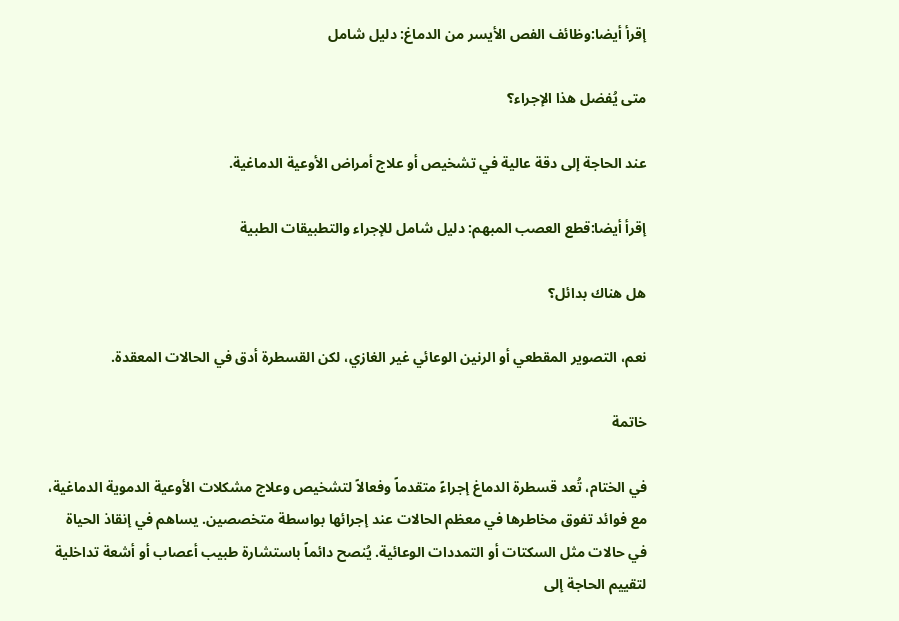إقرأ أيضا:وظائف الفص الأيسر من الدماغ: دليل شامل

متى يُفضل هذا الإجراء؟

عند الحاجة إلى دقة عالية في تشخيص أو علاج أمراض الأوعية الدماغية.

إقرأ أيضا:قطع العصب المبهم: دليل شامل للإجراء والتطبيقات الطبية

هل هناك بدائل؟

نعم، التصوير المقطعي أو الرنين الوعائي غير الغازي، لكن القسطرة أدق في الحالات المعقدة.

خاتمة

في الختام، تُعد قسطرة الدماغ إجراءً متقدماً وفعالاً لتشخيص وعلاج مشكلات الأوعية الدموية الدماغية، مع فوائد تفوق مخاطرها في معظم الحالات عند إجرائها بواسطة متخصصين. يساهم في إنقاذ الحياة في حالات مثل السكتات أو التمددات الوعائية. يُنصح دائماً باستشارة طبيب أعصاب أو أشعة تداخلية لتقييم الحاجة إلى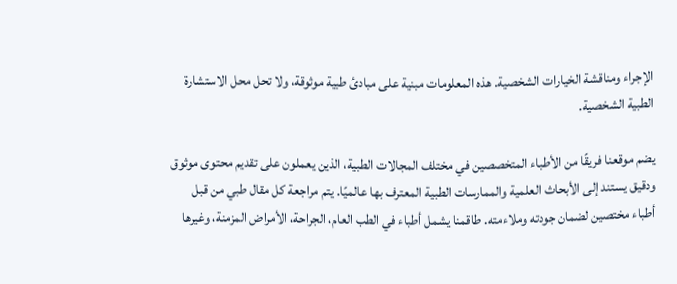الإجراء ومناقشة الخيارات الشخصية. هذه المعلومات مبنية على مبادئ طبية موثوقة، ولا تحل محل الاستشارة الطبية الشخصية.

يضم موقعنا فريقًا من الأطباء المتخصصين في مختلف المجالات الطبية، الذين يعملون على تقديم محتوى موثوق ودقيق يستند إلى الأبحاث العلمية والممارسات الطبية المعترف بها عالميًا. يتم مراجعة كل مقال طبي من قبل أطباء مختصين لضمان جودته وملاءمته. طاقمنا يشمل أطباء في الطب العام، الجراحة، الأمراض المزمنة، وغيرها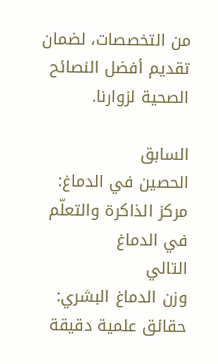من التخصصات، لضمان تقديم أفضل النصائح الصحية لزوارنا.

السابق
الحصين في الدماغ: مركز الذاكرة والتعلّم في الدماغ
التالي
وزن الدماغ البشري: حقائق علمية دقيقة